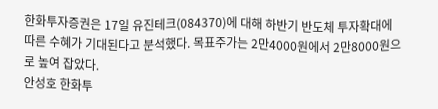한화투자증권은 17일 유진테크(084370)에 대해 하반기 반도체 투자확대에 따른 수혜가 기대된다고 분석했다. 목표주가는 2만4000원에서 2만8000원으로 높여 잡았다.
안성호 한화투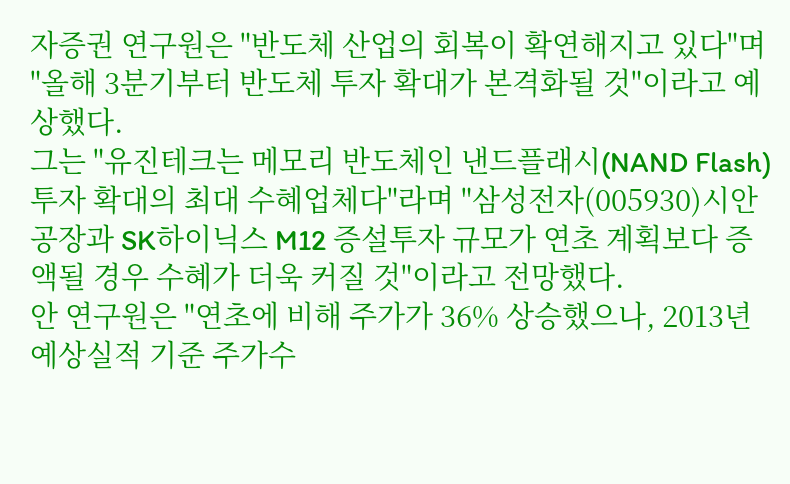자증권 연구원은 "반도체 산업의 회복이 확연해지고 있다"며 "올해 3분기부터 반도체 투자 확대가 본격화될 것"이라고 예상했다.
그는 "유진테크는 메모리 반도체인 낸드플래시(NAND Flash) 투자 확대의 최대 수혜업체다"라며 "삼성전자(005930)시안공장과 SK하이닉스 M12 증설투자 규모가 연초 계획보다 증액될 경우 수혜가 더욱 커질 것"이라고 전망했다.
안 연구원은 "연초에 비해 주가가 36% 상승했으나, 2013년 예상실적 기준 주가수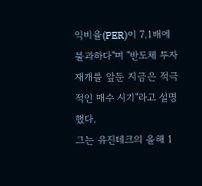익비율(PER)이 7.1배에 불과하다"며 "반도체 투자 재개를 앞둔 지금은 적극적인 매수 시기"라고 설명했다.
그는 유진테크의 올해 1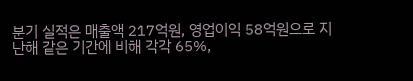분기 실적은 매출액 217억원, 영업이익 58억원으로 지난해 같은 기간에 비해 각각 65%,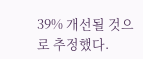39% 개선될 것으로 추정했다.